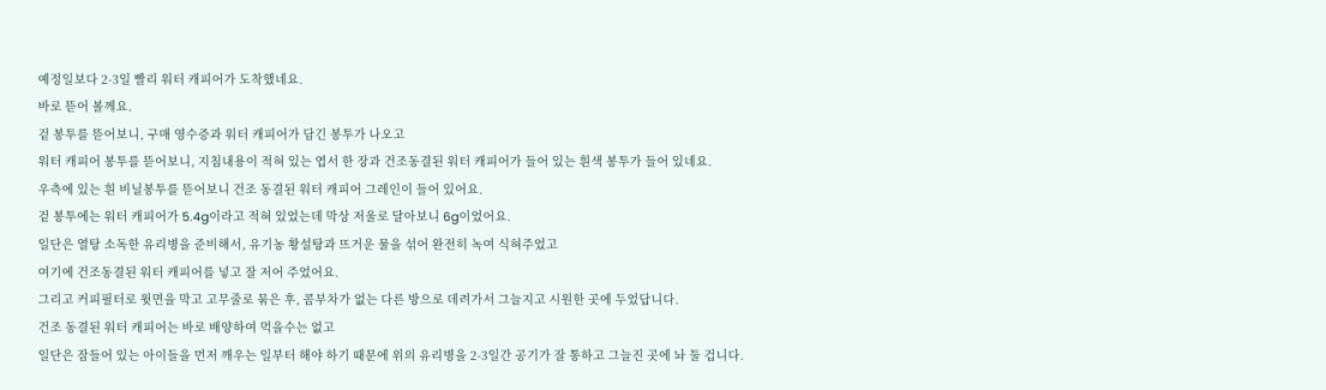예정일보다 2-3일 빨리 워터 캐피어가 도착했네요.
바로 뜯어 볼께요.
겉 봉투를 뜯어보니, 구매 영수증과 워터 캐피어가 담긴 봉투가 나오고
워터 캐피어 봉투를 뜯어보니, 지침내용이 적혀 있는 엽서 한 장과 건조동결된 워터 캐피어가 들어 있는 흰색 봉투가 들어 있네요.
우측에 있는 흰 비닐봉투를 뜯어보니 건조 동결된 워터 캐피어 그레인이 들어 있어요.
겉 봉투에는 워터 캐피어가 5.4g이라고 적혀 있었는데 막상 저울로 달아보니 6g이었어요.
일단은 열탕 소독한 유리병을 준비해서, 유기농 황설탕과 뜨거운 물을 섞어 완전히 녹여 식혀주었고
여기에 건조동결된 워터 캐피어를 넣고 잘 저어 주었어요.
그리고 커피필터로 윗면을 막고 고무줄로 묶은 후, 콤부차가 없는 다른 방으로 데려가서 그늘지고 시원한 곳에 두었답니다.
건조 동결된 워터 캐피어는 바로 배양하여 먹을수는 없고
일단은 잠들어 있는 아이들을 먼저 깨우는 일부터 해야 하기 때문에 위의 유리병을 2-3일간 공기가 잘 통하고 그늘진 곳에 놔 둘 겁니다.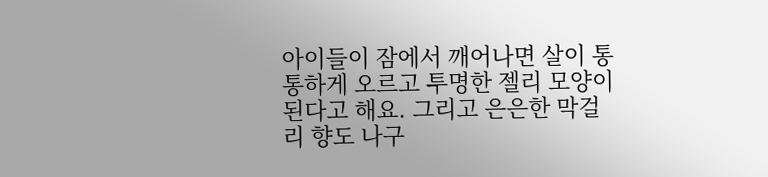아이들이 잠에서 깨어나면 살이 통통하게 오르고 투명한 젤리 모양이 된다고 해요. 그리고 은은한 막걸리 향도 나구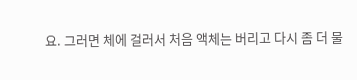요. 그러면 체에 걸러서 처음 액체는 버리고 다시 좀 더 물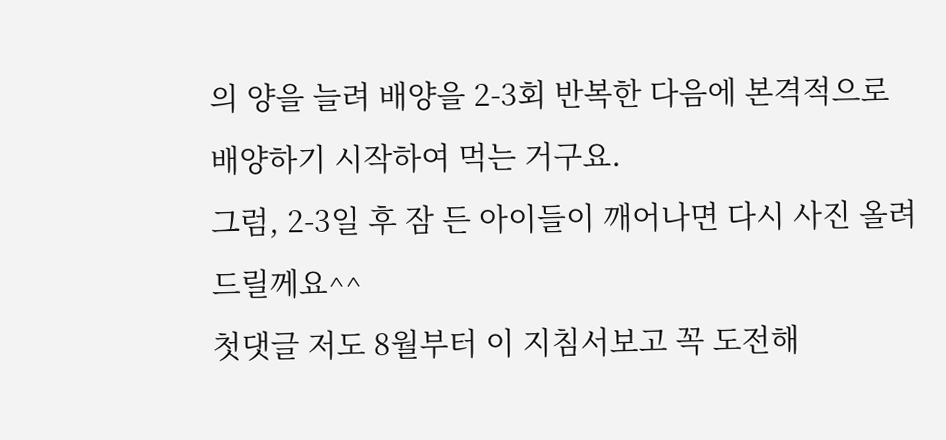의 양을 늘려 배양을 2-3회 반복한 다음에 본격적으로 배양하기 시작하여 먹는 거구요.
그럼, 2-3일 후 잠 든 아이들이 깨어나면 다시 사진 올려 드릴께요^^
첫댓글 저도 8월부터 이 지침서보고 꼭 도전해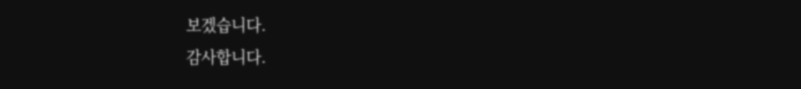보겠습니다.
감사합니다.